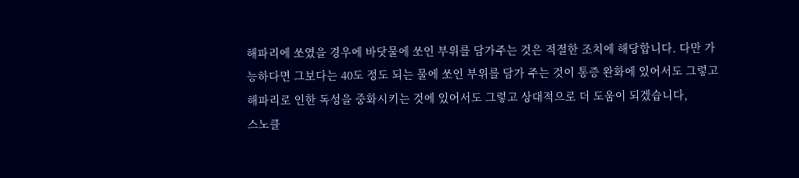해파리에 쏘였을 경우에 바닷물에 쏘인 부위를 담가주는 것은 적절한 조치에 해당합니다. 다만 가능하다면 그보다는 40도 정도 되는 물에 쏘인 부위를 담가 주는 것이 통증 완화에 있어서도 그렇고 해파리로 인한 독성을 중화시키는 것에 있어서도 그렇고 상대적으로 더 도움이 되겠습니다,
스노클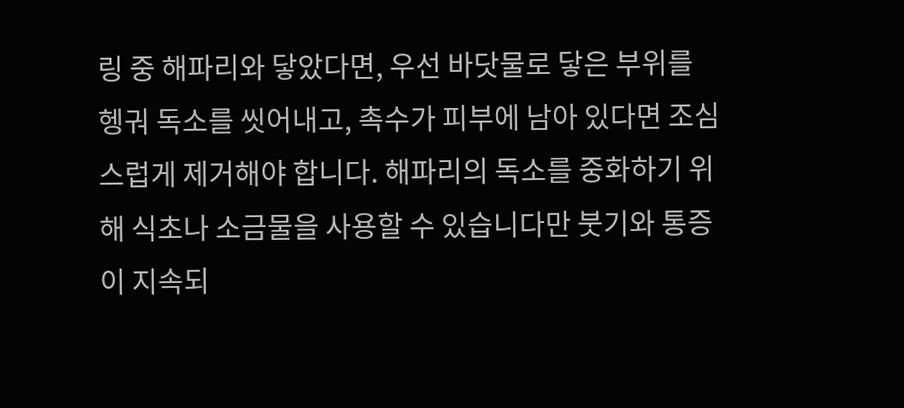링 중 해파리와 닿았다면, 우선 바닷물로 닿은 부위를 헹궈 독소를 씻어내고, 촉수가 피부에 남아 있다면 조심스럽게 제거해야 합니다. 해파리의 독소를 중화하기 위해 식초나 소금물을 사용할 수 있습니다만 붓기와 통증이 지속되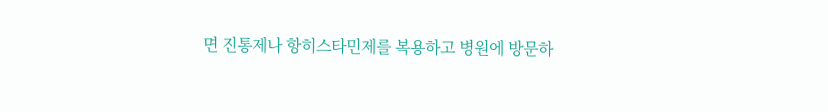면 진통제나 항히스타민제를 복용하고 병원에 방문하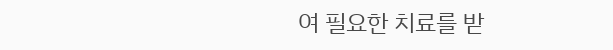여 필요한 치료를 받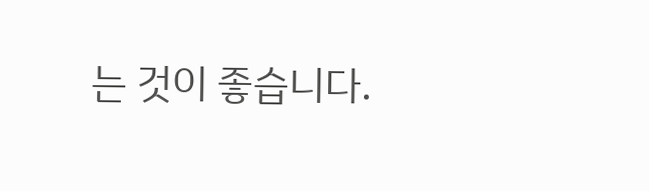는 것이 좋습니다.